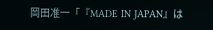岡田准一「『MADE IN JAPAN』は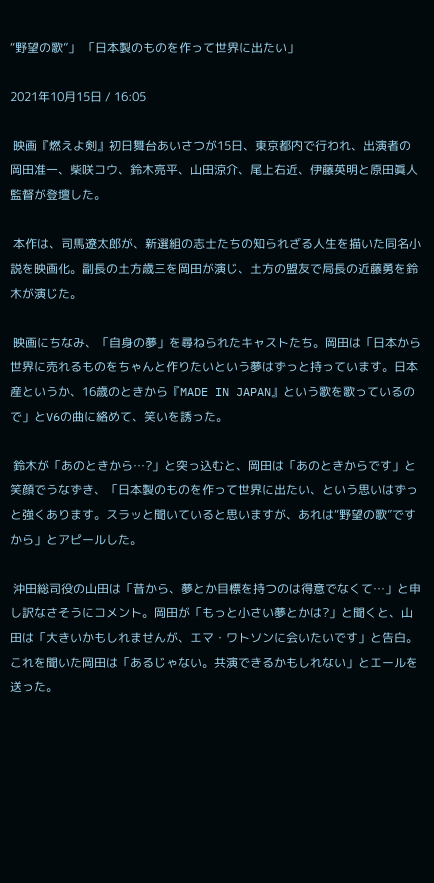“野望の歌”」 「日本製のものを作って世界に出たい」

2021年10月15日 / 16:05

 映画『燃えよ剣』初日舞台あいさつが15日、東京都内で行われ、出演者の岡田准一、柴咲コウ、鈴木亮平、山田涼介、尾上右近、伊藤英明と原田眞人監督が登壇した。

 本作は、司馬遼太郎が、新選組の志士たちの知られざる人生を描いた同名小説を映画化。副長の土方歳三を岡田が演じ、土方の盟友で局長の近藤勇を鈴木が演じた。

 映画にちなみ、「自身の夢」を尋ねられたキャストたち。岡田は「日本から世界に売れるものをちゃんと作りたいという夢はずっと持っています。日本産というか、16歳のときから『MADE IN JAPAN』という歌を歌っているので」とV6の曲に絡めて、笑いを誘った。

 鈴木が「あのときから…?」と突っ込むと、岡田は「あのときからです」と笑顔でうなずき、「日本製のものを作って世界に出たい、という思いはずっと強くあります。スラッと聞いていると思いますが、あれは“野望の歌”ですから」とアピールした。

 沖田総司役の山田は「昔から、夢とか目標を持つのは得意でなくて…」と申し訳なさそうにコメント。岡田が「もっと小さい夢とかは?」と聞くと、山田は「大きいかもしれませんが、エマ・ワトソンに会いたいです」と告白。これを聞いた岡田は「あるじゃない。共演できるかもしれない」とエールを送った。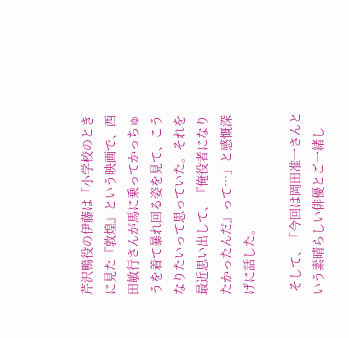芹沢鴨役の伊藤は「小学校のときに見た『敦煌』という映画で、西田敏行さんが馬に乗ってかっちゅうを着て暴れ回る姿を見て、こうなりたいって思っていた。それを最近思い出して、『俺役者になりたかったんだ』って…」と感慨深げに話した。

 そして、「今回は岡田准一さんという素晴らしい俳優とご一緒し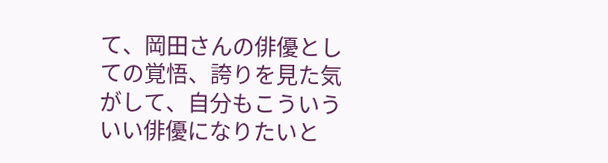て、岡田さんの俳優としての覚悟、誇りを見た気がして、自分もこういういい俳優になりたいと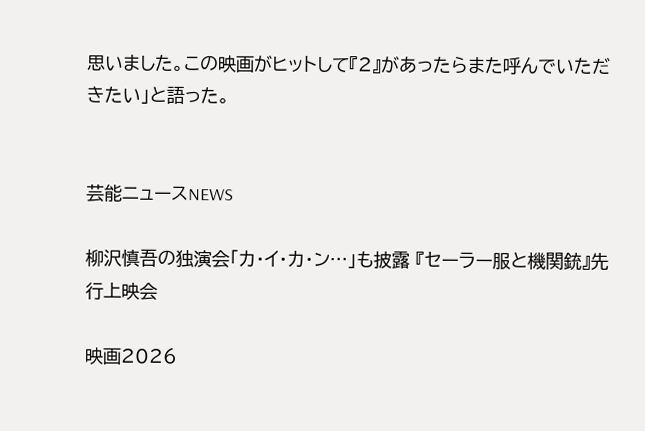思いました。この映画がヒットして『2』があったらまた呼んでいただきたい」と語った。


芸能ニュースNEWS

柳沢慎吾の独演会「カ・イ・カ・ン…」も披露 『セーラー服と機関銃』先行上映会

映画2026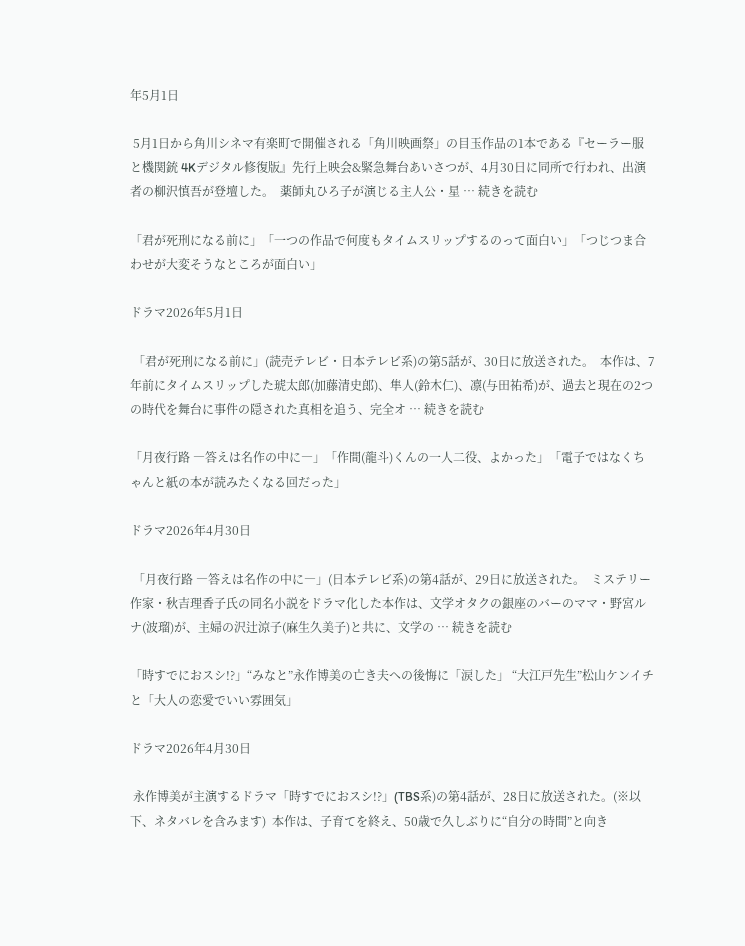年5月1日

 5月1日から角川シネマ有楽町で開催される「角川映画祭」の目玉作品の1本である『セーラー服と機関銃 4Kデジタル修復版』先行上映会&緊急舞台あいさつが、4月30日に同所で行われ、出演者の柳沢慎吾が登壇した。  薬師丸ひろ子が演じる主人公・星 … 続きを読む

「君が死刑になる前に」「一つの作品で何度もタイムスリップするのって面白い」「つじつま合わせが大変そうなところが面白い」

ドラマ2026年5月1日

 「君が死刑になる前に」(読売テレビ・日本テレビ系)の第5話が、30日に放送された。  本作は、7年前にタイムスリップした琥太郎(加藤清史郎)、隼人(鈴木仁)、凛(与田祐希)が、過去と現在の2つの時代を舞台に事件の隠された真相を追う、完全オ … 続きを読む

「月夜行路 ―答えは名作の中に―」「作間(龍斗)くんの一人二役、よかった」「電子ではなくちゃんと紙の本が読みたくなる回だった」

ドラマ2026年4月30日

 「月夜行路 ―答えは名作の中に―」(日本テレビ系)の第4話が、29日に放送された。  ミステリー作家・秋吉理香子氏の同名小説をドラマ化した本作は、文学オタクの銀座のバーのママ・野宮ルナ(波瑠)が、主婦の沢辻涼子(麻生久美子)と共に、文学の … 続きを読む

「時すでにおスシ!?」“みなと”永作博美の亡き夫への後悔に「涙した」 “大江戸先生”松山ケンイチと「大人の恋愛でいい雰囲気」

ドラマ2026年4月30日

 永作博美が主演するドラマ「時すでにおスシ!?」(TBS系)の第4話が、28日に放送された。(※以下、ネタバレを含みます)  本作は、子育てを終え、50歳で久しぶりに“自分の時間”と向き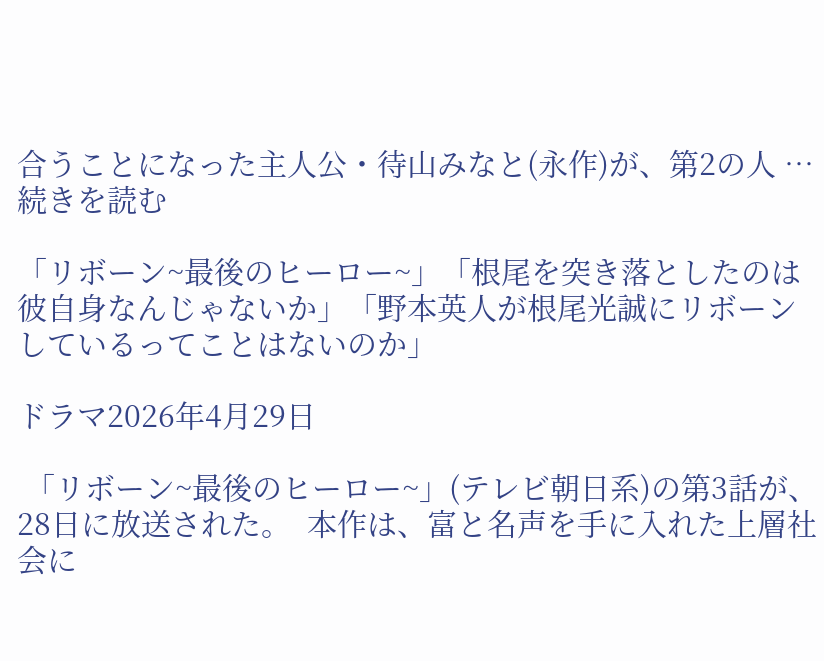合うことになった主人公・待山みなと(永作)が、第2の人 … 続きを読む

「リボーン~最後のヒーロー~」「根尾を突き落としたのは彼自身なんじゃないか」「野本英人が根尾光誠にリボーンしているってことはないのか」

ドラマ2026年4月29日

 「リボーン~最後のヒーロー~」(テレビ朝日系)の第3話が、28日に放送された。  本作は、富と名声を手に入れた上層社会に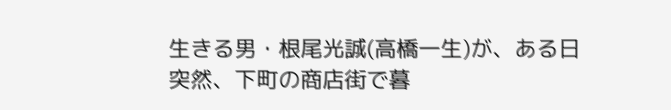生きる男・根尾光誠(高橋一生)が、ある日突然、下町の商店街で暮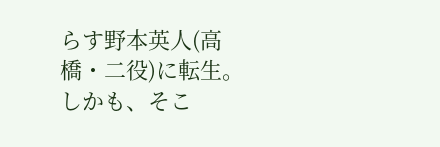らす野本英人(高橋・二役)に転生。しかも、そこ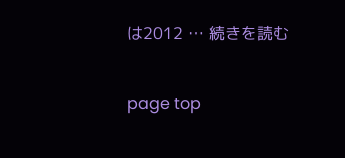は2012 … 続きを読む

page top